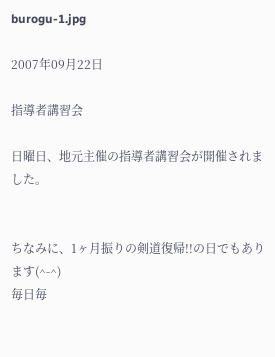burogu-1.jpg

2007年09月22日

指導者講習会

日曜日、地元主催の指導者講習会が開催されました。


ちなみに、1ヶ月振りの剣道復帰!!の日でもあります(^-^)
毎日毎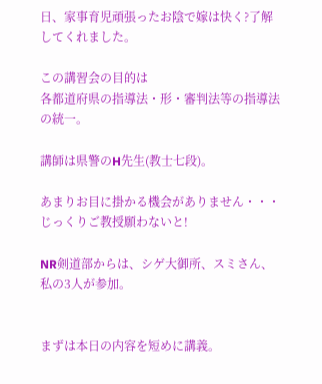日、家事育児頑張ったお陰で嫁は快く?了解してくれました。

この講習会の目的は
各都道府県の指導法・形・審判法等の指導法の統一。

講師は県警のH先生(教士七段)。

あまりお目に掛かる機会がありません・・・
じっくりご教授願わないと!

NR剣道部からは、シゲ大御所、スミさん、私の3人が参加。


まずは本日の内容を短めに講義。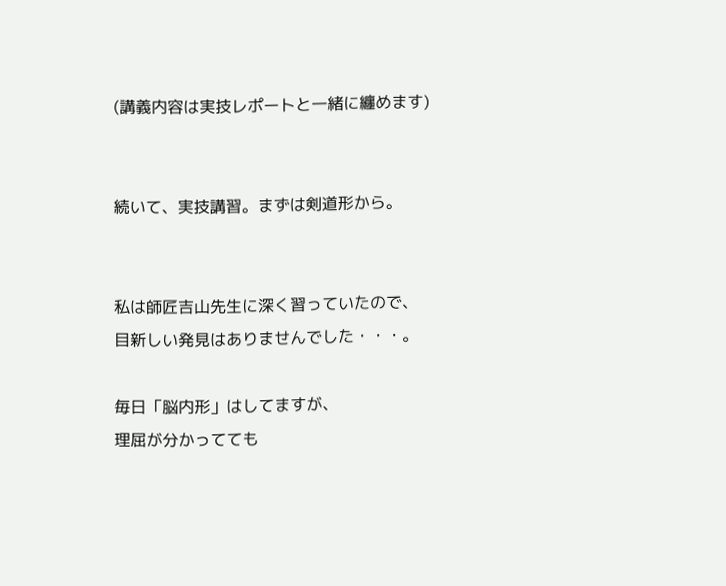(講義内容は実技レポートと一緒に纏めます)


続いて、実技講習。まずは剣道形から。


私は師匠吉山先生に深く習っていたので、
目新しい発見はありませんでした・・・。

毎日「脳内形」はしてますが、
理屈が分かってても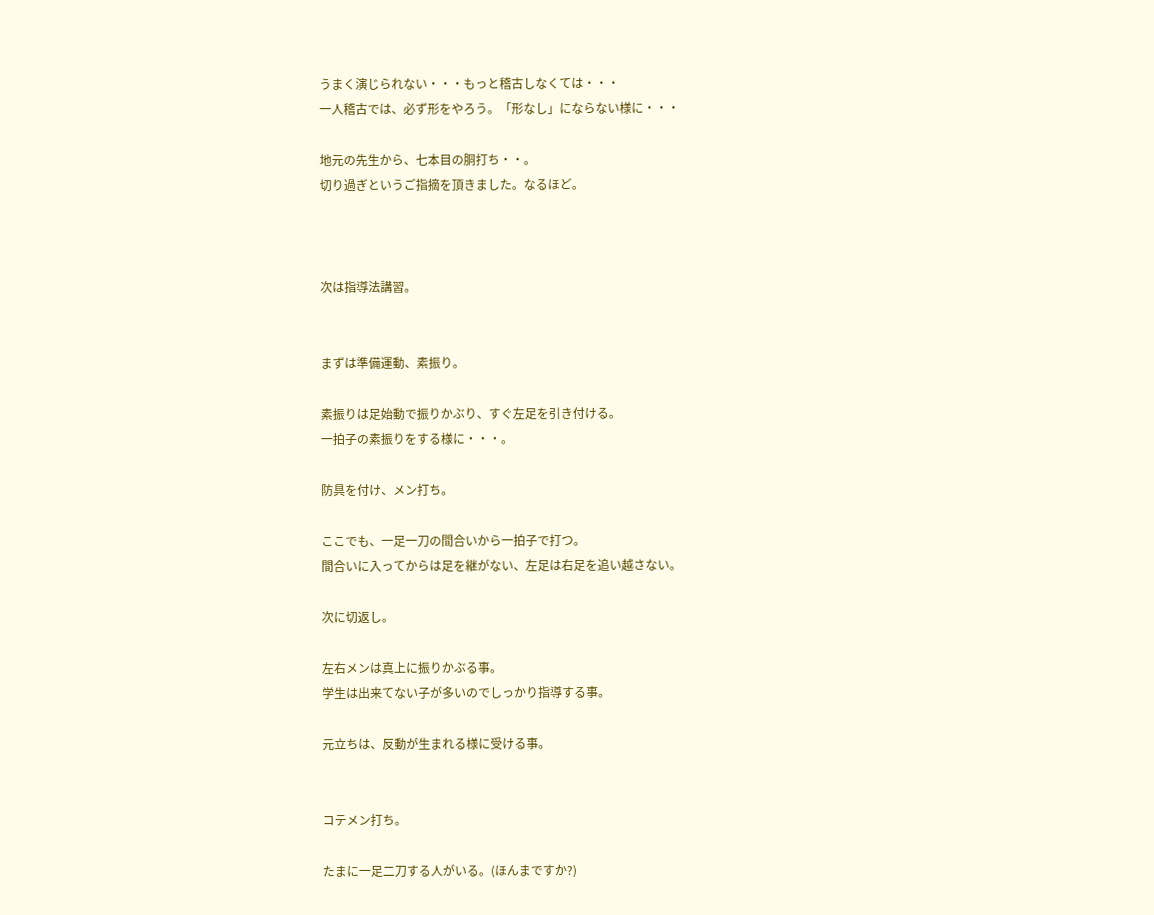うまく演じられない・・・もっと稽古しなくては・・・
一人稽古では、必ず形をやろう。「形なし」にならない様に・・・

地元の先生から、七本目の胴打ち・・。
切り過ぎというご指摘を頂きました。なるほど。



次は指導法講習。


まずは準備運動、素振り。

素振りは足始動で振りかぶり、すぐ左足を引き付ける。
一拍子の素振りをする様に・・・。

防具を付け、メン打ち。

ここでも、一足一刀の間合いから一拍子で打つ。
間合いに入ってからは足を継がない、左足は右足を追い越さない。

次に切返し。

左右メンは真上に振りかぶる事。
学生は出来てない子が多いのでしっかり指導する事。

元立ちは、反動が生まれる様に受ける事。


コテメン打ち。

たまに一足二刀する人がいる。(ほんまですか?)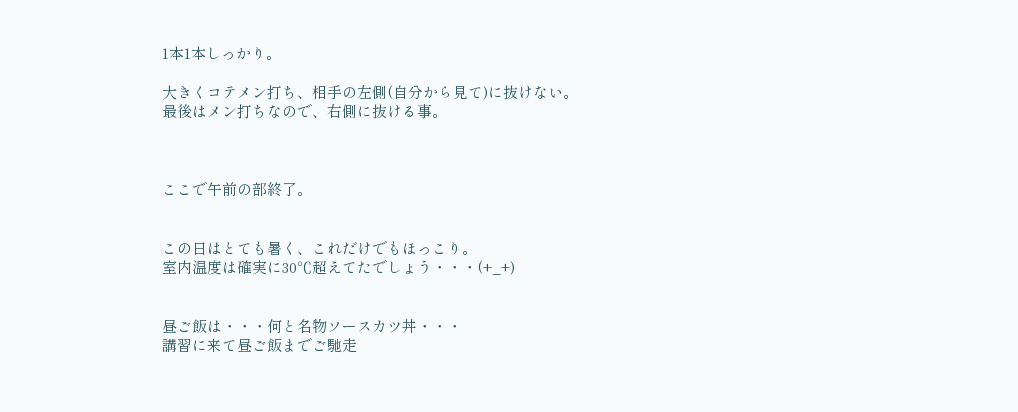1本1本しっかり。

大きくコテメン打ち、相手の左側(自分から見て)に抜けない。
最後はメン打ちなので、右側に抜ける事。



ここで午前の部終了。


この日はとても暑く、これだけでもほっこり。
室内温度は確実に30℃超えてたでしょう・・・(+_+)


昼ご飯は・・・何と名物ソースカツ丼・・・
講習に来て昼ご飯までご馳走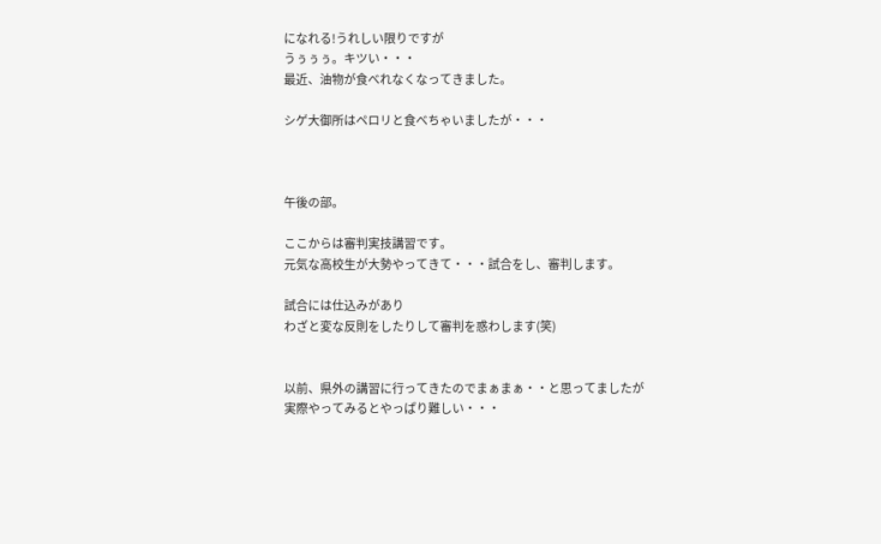になれる!うれしい限りですが
うぅぅぅ。キツい・・・
最近、油物が食べれなくなってきました。

シゲ大御所はペロリと食べちゃいましたが・・・



午後の部。

ここからは審判実技講習です。
元気な高校生が大勢やってきて・・・試合をし、審判します。

試合には仕込みがあり
わざと変な反則をしたりして審判を惑わします(笑)


以前、県外の講習に行ってきたのでまぁまぁ・・と思ってましたが
実際やってみるとやっぱり難しい・・・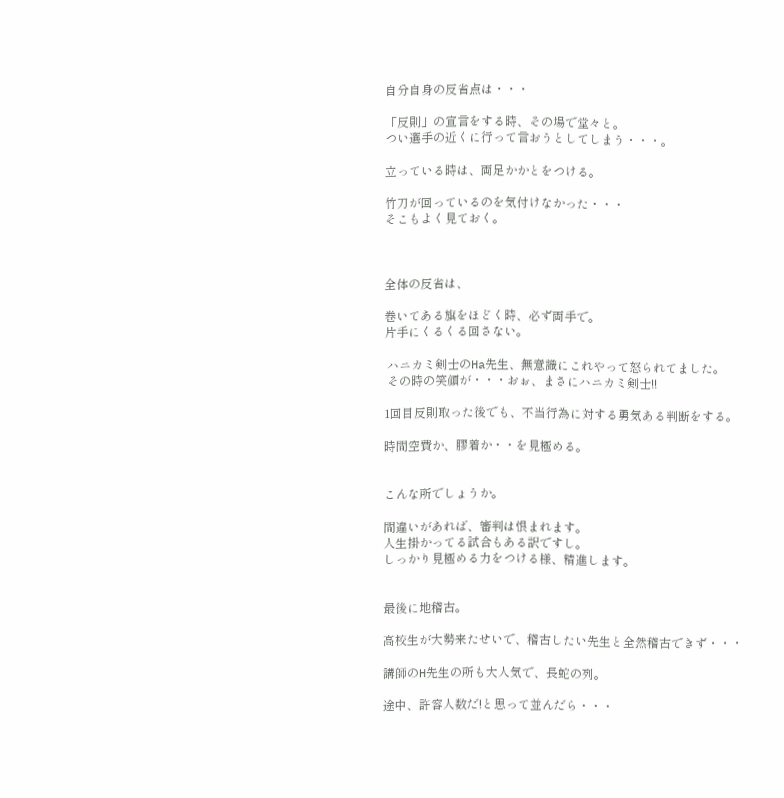自分自身の反省点は・・・

「反則」の宣言をする時、その場で堂々と。
つい選手の近くに行って言おうとしてしまう・・・。

立っている時は、両足かかとをつける。

竹刀が回っているのを気付けなかった・・・
そこもよく見ておく。



全体の反省は、

巻いてある旗をほどく時、必ず両手で。
片手にくるくる回さない。

 ハニカミ剣士のHa先生、無意識にこれやって怒られてました。
 その時の笑顔が・・・おぉ、まさにハニカミ剣士!!

1回目反則取った後でも、不当行為に対する勇気ある判断をする。

時間空費か、膠着か・・を見極める。


こんな所でしょうか。

間違いがあれば、審判は恨まれます。
人生掛かってる試合もある訳ですし。
しっかり見極める力をつける様、精進します。


最後に地稽古。

高校生が大勢来たせいで、稽古したい先生と全然稽古できず・・・

講師のH先生の所も大人気で、長蛇の列。

途中、許容人数だ!と思って並んだら・・・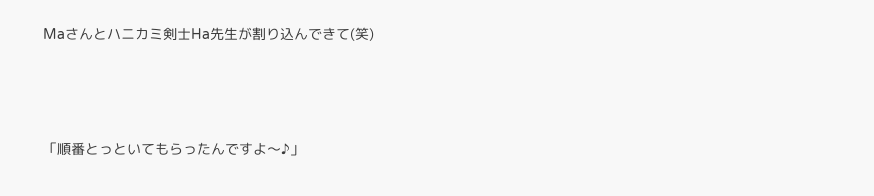Maさんとハニカミ剣士Ha先生が割り込んできて(笑)




「順番とっといてもらったんですよ〜♪」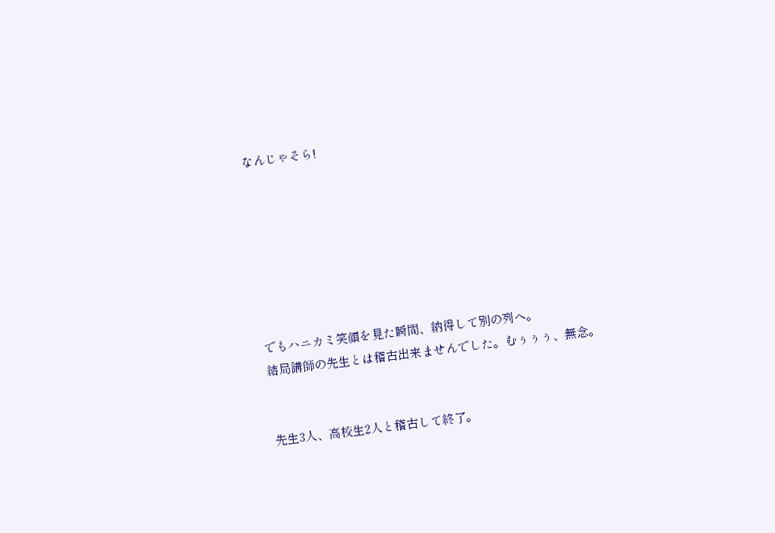なんじゃそら!







でもハニカミ笑顔を見た瞬間、納得して別の列へ。
結局講師の先生とは稽古出来ませんでした。むぅぅぅ、無念。


先生3人、高校生2人と稽古して終了。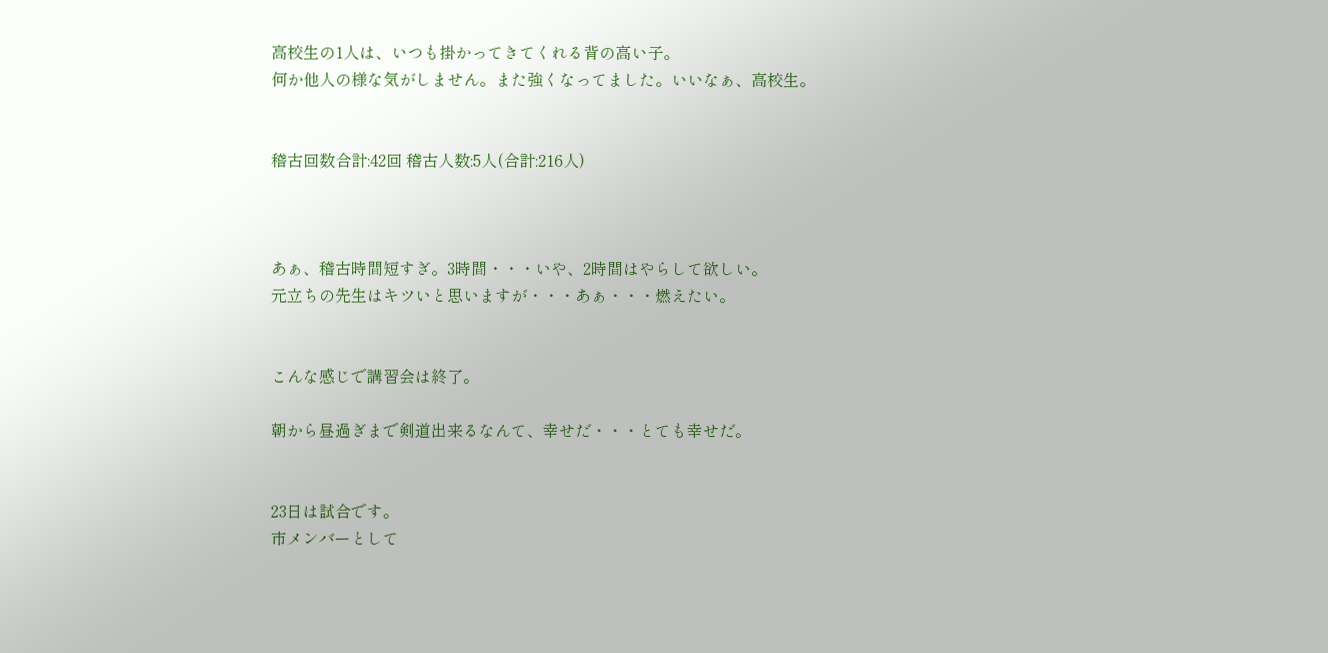高校生の1人は、いつも掛かってきてくれる背の高い子。
何か他人の様な気がしません。また強くなってました。いいなぁ、高校生。


稽古回数合計:42回 稽古人数:5人(合計:216人)



あぁ、稽古時間短すぎ。3時間・・・いや、2時間はやらして欲しい。
元立ちの先生はキツいと思いますが・・・あぁ・・・燃えたい。


こんな感じで講習会は終了。

朝から昼過ぎまで剣道出来るなんて、幸せだ・・・とても幸せだ。


23日は試合です。
市メンバーとして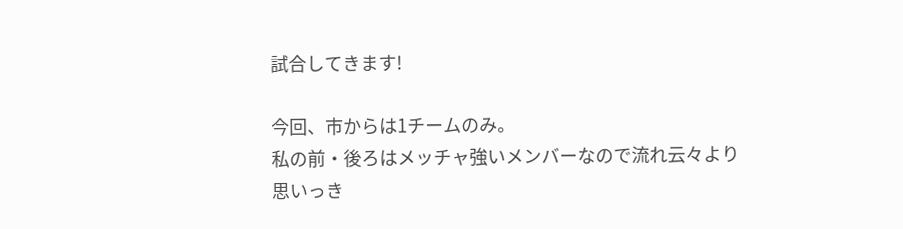試合してきます!

今回、市からは1チームのみ。
私の前・後ろはメッチャ強いメンバーなので流れ云々より
思いっき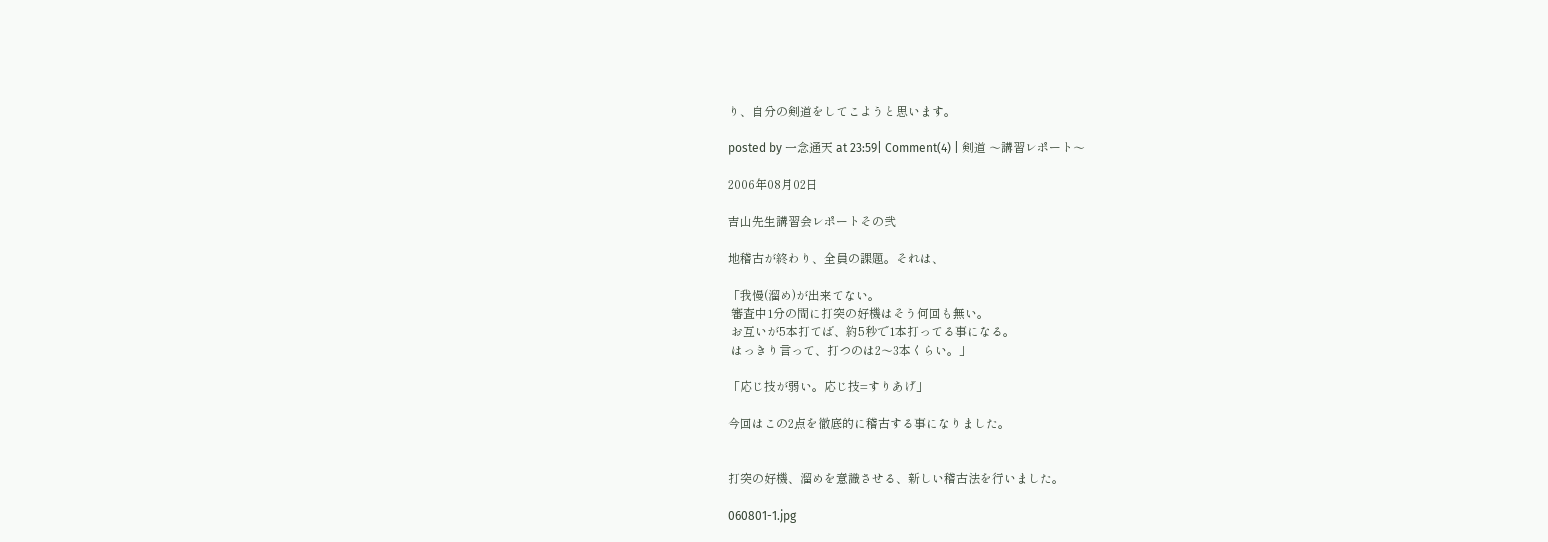り、自分の剣道をしてこようと思います。

posted by 一念通天 at 23:59| Comment(4) | 剣道 〜講習レポート〜

2006年08月02日

吉山先生講習会レポートその弐

地稽古が終わり、全員の課題。それは、

「我慢(溜め)が出来てない。
 審査中1分の間に打突の好機はそう何回も無い。
 お互いが5本打てば、約5秒で1本打ってる事になる。
 はっきり言って、打つのは2〜3本くらい。」

「応じ技が弱い。応じ技=すりあげ」

今回はこの2点を徹底的に稽古する事になりました。


打突の好機、溜めを意識させる、新しい稽古法を行いました。

060801-1.jpg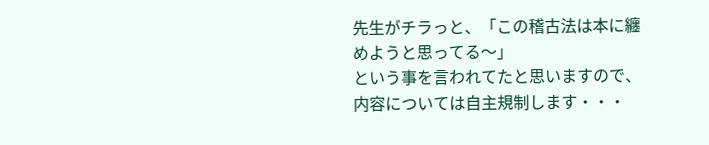先生がチラっと、「この稽古法は本に纏めようと思ってる〜」
という事を言われてたと思いますので、
内容については自主規制します・・・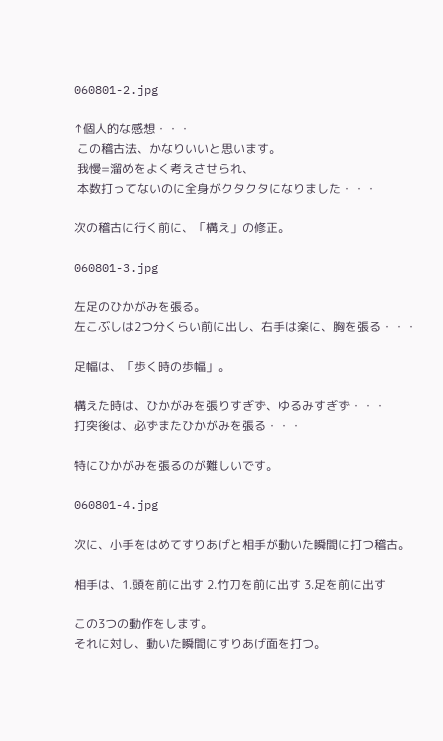060801-2.jpg

↑個人的な感想・・・
 この稽古法、かなりいいと思います。
 我慢=溜めをよく考えさせられ、
 本数打ってないのに全身がクタクタになりました・・・

次の稽古に行く前に、「構え」の修正。

060801-3.jpg

左足のひかがみを張る。
左こぶしは2つ分くらい前に出し、右手は楽に、胸を張る・・・

足幅は、「歩く時の歩幅」。

構えた時は、ひかがみを張りすぎず、ゆるみすぎず・・・
打突後は、必ずまたひかがみを張る・・・

特にひかがみを張るのが難しいです。

060801-4.jpg

次に、小手をはめてすりあげと相手が動いた瞬間に打つ稽古。

相手は、1.頭を前に出す 2.竹刀を前に出す 3.足を前に出す

この3つの動作をします。
それに対し、動いた瞬間にすりあげ面を打つ。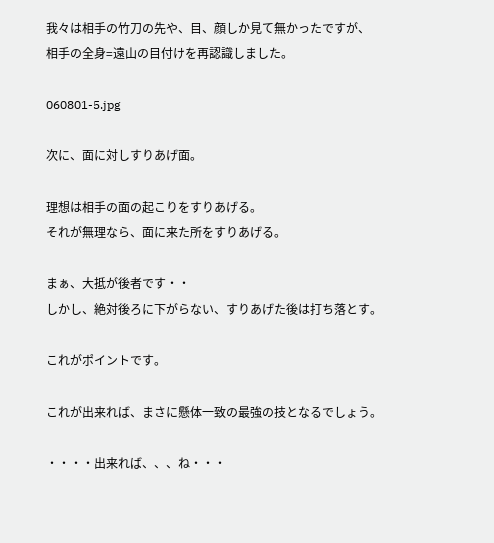我々は相手の竹刀の先や、目、顔しか見て無かったですが、
相手の全身=遠山の目付けを再認識しました。

060801-5.jpg

次に、面に対しすりあげ面。

理想は相手の面の起こりをすりあげる。
それが無理なら、面に来た所をすりあげる。

まぁ、大抵が後者です・・
しかし、絶対後ろに下がらない、すりあげた後は打ち落とす。

これがポイントです。

これが出来れば、まさに懸体一致の最強の技となるでしょう。

・・・・出来れば、、、ね・・・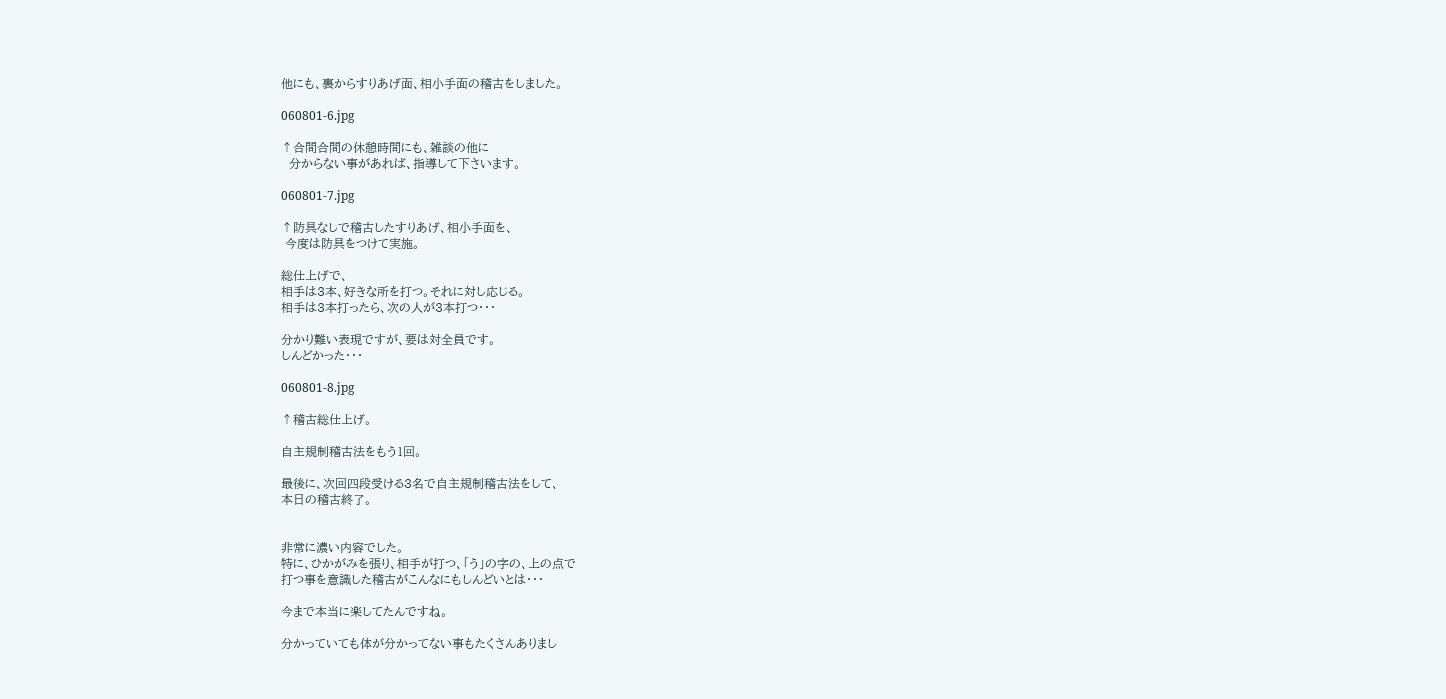他にも、裏からすりあげ面、相小手面の稽古をしました。

060801-6.jpg

↑合間合間の休憩時間にも、雑談の他に
  分からない事があれば、指導して下さいます。

060801-7.jpg

↑防具なしで稽古したすりあげ、相小手面を、
 今度は防具をつけて実施。

総仕上げで、
相手は3本、好きな所を打つ。それに対し応じる。
相手は3本打ったら、次の人が3本打つ・・・

分かり難い表現ですが、要は対全員です。
しんどかった・・・

060801-8.jpg

↑稽古総仕上げ。

自主規制稽古法をもう1回。

最後に、次回四段受ける3名で自主規制稽古法をして、
本日の稽古終了。


非常に濃い内容でした。
特に、ひかがみを張り、相手が打つ、「う」の字の、上の点で
打つ事を意識した稽古がこんなにもしんどいとは・・・

今まで本当に楽してたんですね。

分かっていても体が分かってない事もたくさんありまし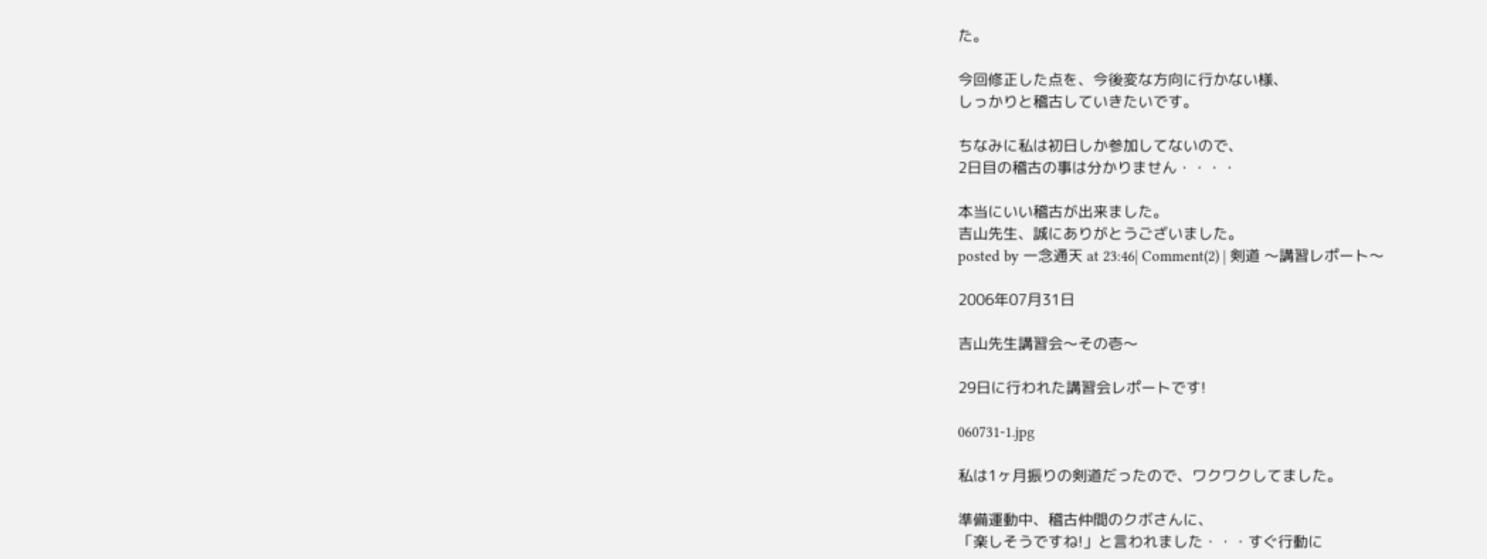た。

今回修正した点を、今後変な方向に行かない様、
しっかりと稽古していきたいです。

ちなみに私は初日しか参加してないので、
2日目の稽古の事は分かりません・・・・

本当にいい稽古が出来ました。
吉山先生、誠にありがとうございました。
posted by 一念通天 at 23:46| Comment(2) | 剣道 〜講習レポート〜

2006年07月31日

吉山先生講習会〜その壱〜

29日に行われた講習会レポートです!

060731-1.jpg

私は1ヶ月振りの剣道だったので、ワクワクしてました。

準備運動中、稽古仲間のクボさんに、
「楽しそうですね!」と言われました・・・すぐ行動に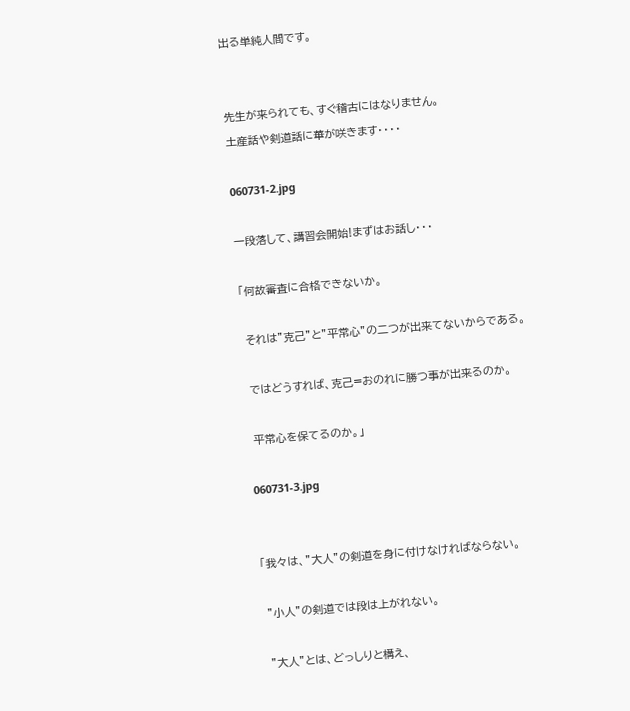出る単純人間です。


先生が来られても、すぐ稽古にはなりません。
土産話や剣道話に華が咲きます・・・・

060731-2.jpg

一段落して、講習会開始!まずはお話し・・・

「何故審査に合格できないか。

 それは”克己”と”平常心”の二つが出来てないからである。

 ではどうすれば、克己=おのれに勝つ事が出来るのか。

 平常心を保てるのか。」

060731-3.jpg


「我々は、”大人”の剣道を身に付けなければならない。

 ”小人”の剣道では段は上がれない。

 ”大人”とは、どっしりと構え、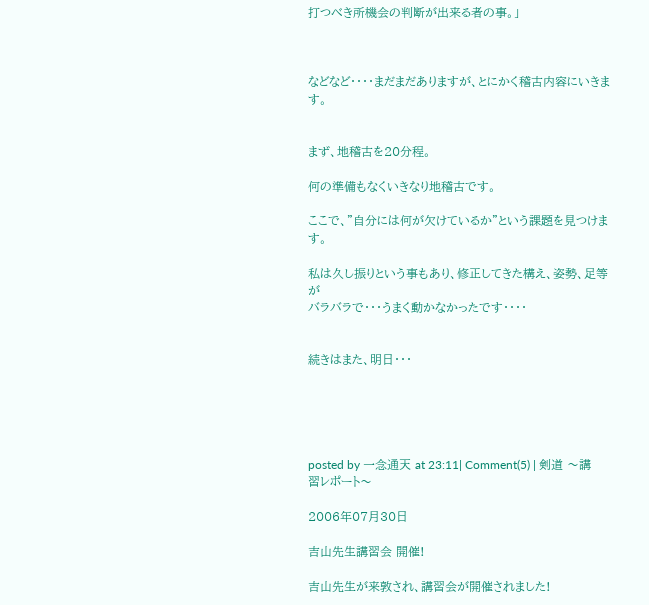打つべき所機会の判断が出来る者の事。」



などなど・・・・まだまだありますが、とにかく稽古内容にいきます。


まず、地稽古を20分程。

何の準備もなくいきなり地稽古です。

ここで、”自分には何が欠けているか”という課題を見つけます。

私は久し振りという事もあり、修正してきた構え、姿勢、足等が
バラバラで・・・うまく動かなかったです・・・・


続きはまた、明日・・・





posted by 一念通天 at 23:11| Comment(5) | 剣道 〜講習レポート〜

2006年07月30日

吉山先生講習会 開催!

吉山先生が来敦され、講習会が開催されました!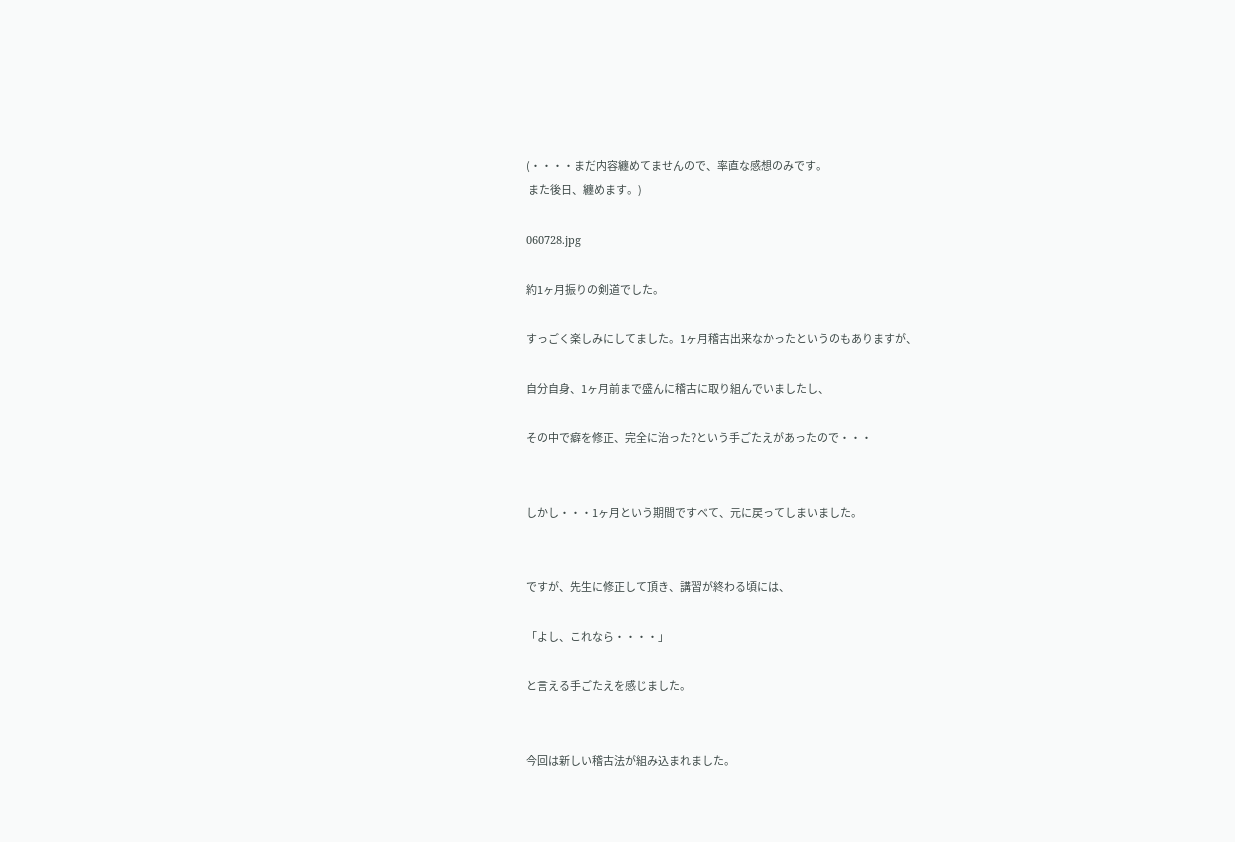(・・・・まだ内容纏めてませんので、率直な感想のみです。
 また後日、纏めます。)

060728.jpg

約1ヶ月振りの剣道でした。

すっごく楽しみにしてました。1ヶ月稽古出来なかったというのもありますが、

自分自身、1ヶ月前まで盛んに稽古に取り組んでいましたし、

その中で癖を修正、完全に治った?という手ごたえがあったので・・・


しかし・・・1ヶ月という期間ですべて、元に戻ってしまいました。


ですが、先生に修正して頂き、講習が終わる頃には、

「よし、これなら・・・・」

と言える手ごたえを感じました。


今回は新しい稽古法が組み込まれました。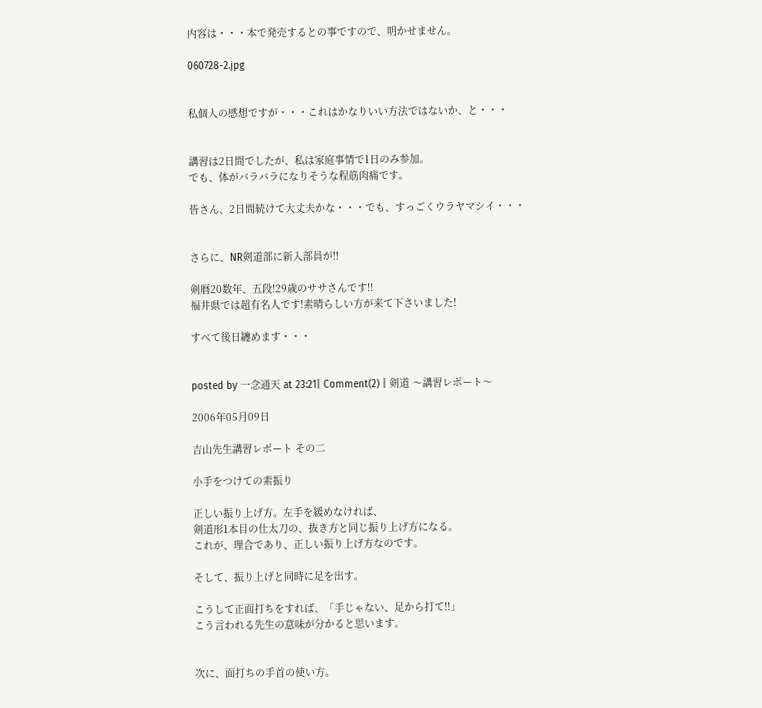内容は・・・本で発売するとの事ですので、明かせません。

060728-2.jpg


私個人の感想ですが・・・これはかなりいい方法ではないか、と・・・


講習は2日間でしたが、私は家庭事情で1日のみ参加。
でも、体がバラバラになりそうな程筋肉痛です。

皆さん、2日間続けて大丈夫かな・・・でも、すっごくウラヤマシイ・・・


さらに、NR剣道部に新入部員が!!

剣暦20数年、五段!29歳のササさんです!!
福井県では超有名人です!素晴らしい方が来て下さいました!

すべて後日纏めます・・・


posted by 一念通天 at 23:21| Comment(2) | 剣道 〜講習レポート〜

2006年05月09日

吉山先生講習レポート その二

小手をつけての素振り

正しい振り上げ方。左手を緩めなければ、
剣道形1本目の仕太刀の、抜き方と同じ振り上げ方になる。
これが、理合であり、正しい振り上げ方なのです。

そして、振り上げと同時に足を出す。

こうして正面打ちをすれば、「手じゃない、足から打て!!」
こう言われる先生の意味が分かると思います。


次に、面打ちの手首の使い方。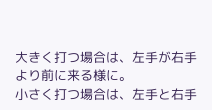大きく打つ場合は、左手が右手より前に来る様に。
小さく打つ場合は、左手と右手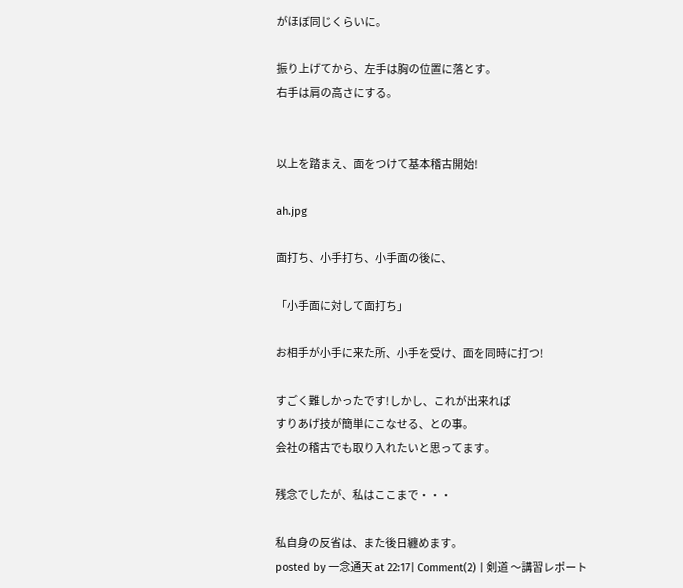がほぼ同じくらいに。

振り上げてから、左手は胸の位置に落とす。
右手は肩の高さにする。


以上を踏まえ、面をつけて基本稽古開始!

ah.jpg

面打ち、小手打ち、小手面の後に、

「小手面に対して面打ち」

お相手が小手に来た所、小手を受け、面を同時に打つ!

すごく難しかったです!しかし、これが出来れば
すりあげ技が簡単にこなせる、との事。
会社の稽古でも取り入れたいと思ってます。

残念でしたが、私はここまで・・・

私自身の反省は、また後日纏めます。
posted by 一念通天 at 22:17| Comment(2) | 剣道 〜講習レポート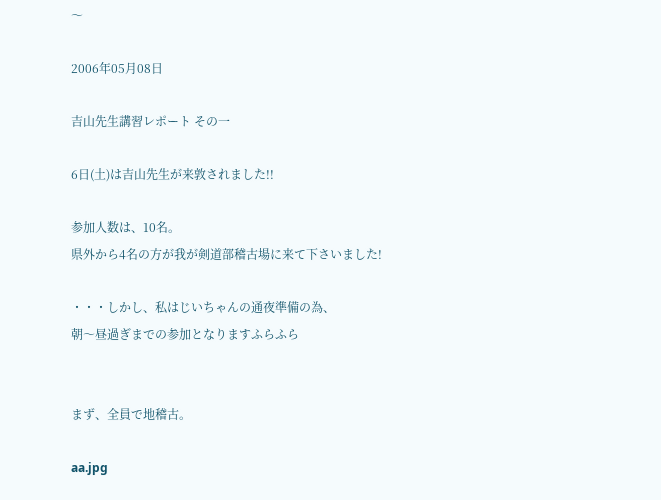〜

2006年05月08日

吉山先生講習レポート その一

6日(土)は吉山先生が来敦されました!!

参加人数は、10名。
県外から4名の方が我が剣道部稽古場に来て下さいました!

・・・しかし、私はじいちゃんの通夜準備の為、
朝〜昼過ぎまでの参加となりますふらふら


まず、全員で地稽古。

aa.jpg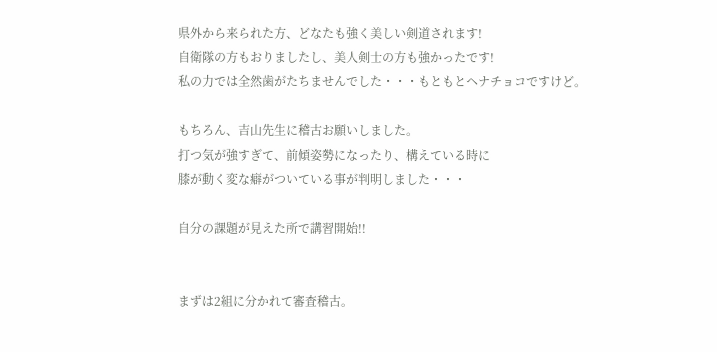県外から来られた方、どなたも強く美しい剣道されます!
自衛隊の方もおりましたし、美人剣士の方も強かったです!
私の力では全然歯がたちませんでした・・・もともとヘナチョコですけど。

もちろん、吉山先生に稽古お願いしました。
打つ気が強すぎて、前傾姿勢になったり、構えている時に
膝が動く変な癖がついている事が判明しました・・・

自分の課題が見えた所で講習開始!!


まずは2組に分かれて審査稽古。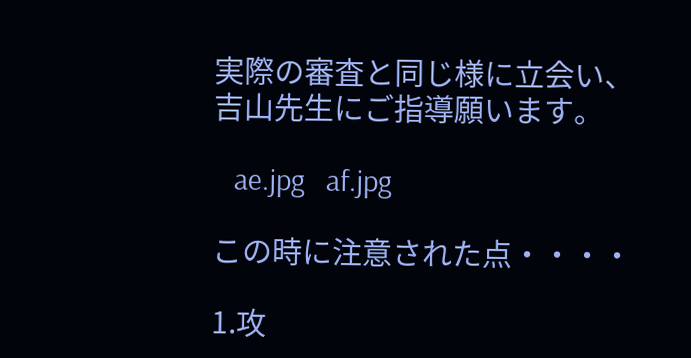実際の審査と同じ様に立会い、吉山先生にご指導願います。

   ae.jpg   af.jpg

この時に注意された点・・・・

1.攻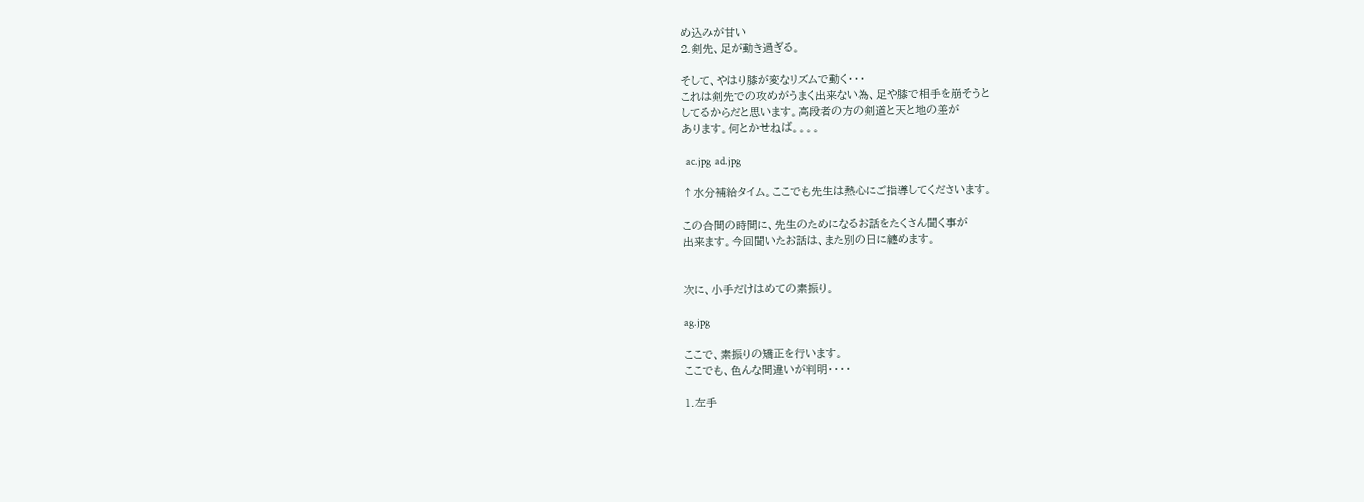め込みが甘い
2.剣先、足が動き過ぎる。

そして、やはり膝が変なリズムで動く・・・
これは剣先での攻めがうまく出来ない為、足や膝で相手を崩そうと
してるからだと思います。高段者の方の剣道と天と地の差が
あります。何とかせねば。。。。

  ac.jpg  ad.jpg

↑水分補給タイム。ここでも先生は熱心にご指導してくださいます。

この合間の時間に、先生のためになるお話をたくさん聞く事が
出来ます。今回聞いたお話は、また別の日に纏めます。


次に、小手だけはめての素振り。

ag.jpg

ここで、素振りの矯正を行います。
ここでも、色んな間違いが判明・・・・

1.左手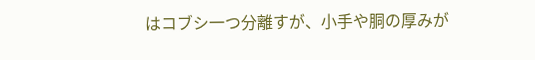はコブシ一つ分離すが、小手や胴の厚みが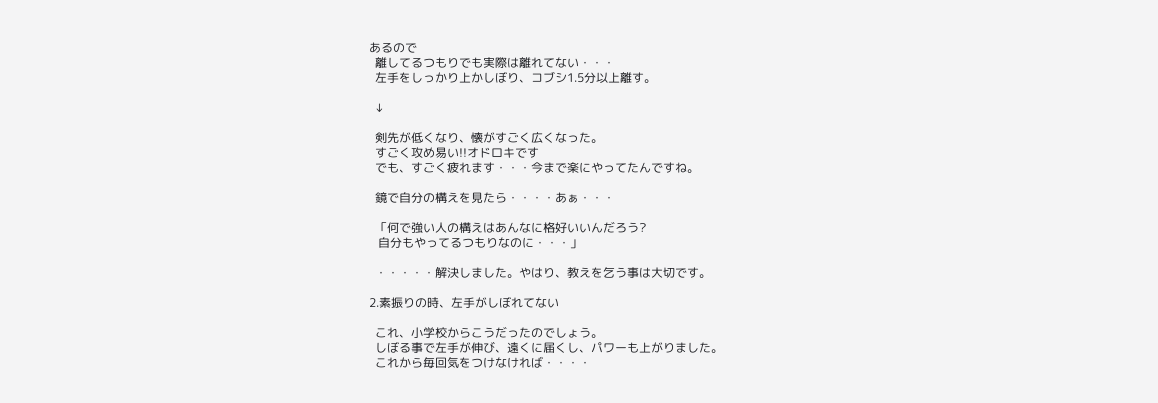あるので
  離してるつもりでも実際は離れてない・・・
  左手をしっかり上かしぼり、コブシ1.5分以上離す。

  ↓

  剣先が低くなり、懐がすごく広くなった。
  すごく攻め易い!!オドロキです
  でも、すごく疲れます・・・今まで楽にやってたんですね。

  鏡で自分の構えを見たら・・・・あぁ・・・

  「何で強い人の構えはあんなに格好いいんだろう?
   自分もやってるつもりなのに・・・」

  ・・・・・解決しました。やはり、教えを乞う事は大切です。

2.素振りの時、左手がしぼれてない

  これ、小学校からこうだったのでしょう。
  しぼる事で左手が伸び、遠くに届くし、パワーも上がりました。
  これから毎回気をつけなければ・・・・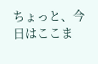ちょっと、今日はここま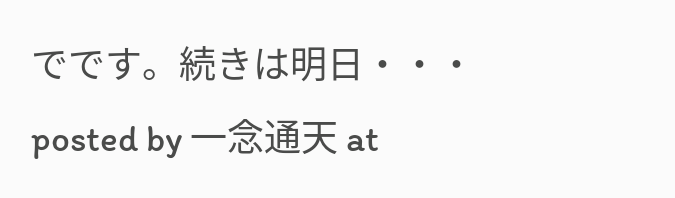でです。続きは明日・・・
posted by 一念通天 at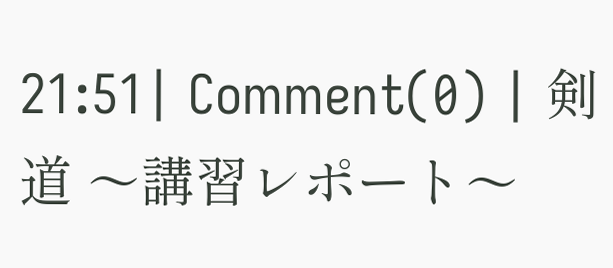21:51| Comment(0) | 剣道 〜講習レポート〜